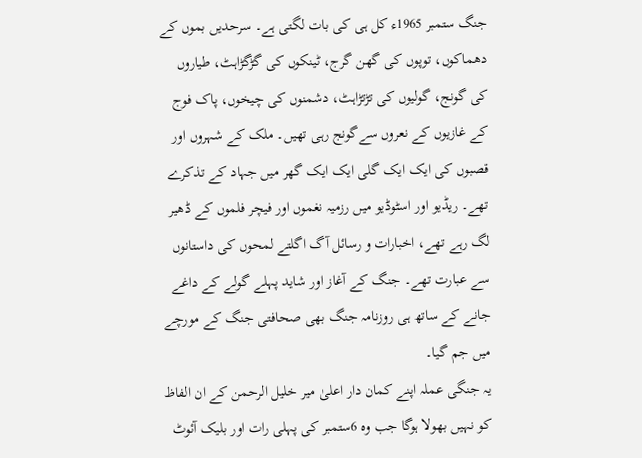جنگ ستمبر 1965ء کل ہی کی بات لگتی ہے۔ سرحدیں بموں کے دھماکوں، توپوں کی گھن گرج، ٹینکوں کی گڑگڑاہٹ، طیاروں کی گونج، گولیوں کی تڑتڑاہٹ، دشمنوں کی چیخوں، پاک فوج کے غازیوں کے نعروں سےگونج رہی تھیں۔ ملک کے شہروں اور قصبوں کی ایک ایک گلی ایک ایک گھر میں جہاد کے تذکرے تھے۔ ریڈیو اور اسٹوڈیو میں رزمیہ نغموں اور فیچر فلموں کے ڈھیر لگ رہے تھے، اخبارات و رسائل آگ اگلتے لمحوں کی داستانوں سے عبارت تھے۔ جنگ کے آغاز اور شاید پہلے گولے کے داغے جانے کے ساتھ ہی روزنامہ جنگ بھی صحافتی جنگ کے مورچے میں جم گیا۔
یہ جنگی عملہ اپنے کمان دار اعلیٰ میر خلیل الرحمن کے ان الفاظ کو نہیں بھولا ہوگا جب وہ 6ستمبر کی پہلی رات اور بلیک آئوٹ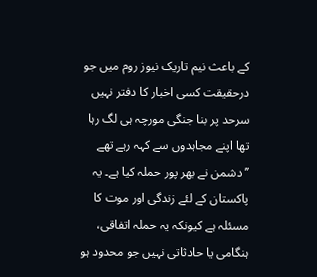کے باعث نیم تاریک نیوز روم میں جو درحقیقت کسی اخبار کا دفتر نہیں سرحد پر بنا جنگی مورچہ ہی لگ رہا تھا اپنے مجاہدوں سے کہہ رہے تھے ’’دشمن نے بھر پور حملہ کیا ہے۔ یہ پاکستان کے لئے زندگی اور موت کا مسئلہ ہے کیونکہ یہ حملہ اتفاقی، ہنگامی یا حادثاتی نہیں جو محدود ہو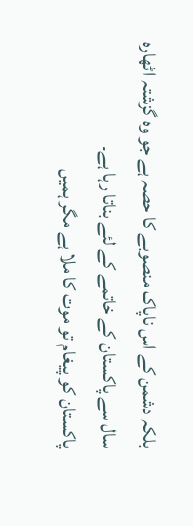بلکہ دشمن کے اس ناپاک منصوبے کا حصہ ہے جو وہ گزشتہ اٹھارہ سال سے پاکستان کے خاتمے کے لئے بناتا رہا ہے۔
پاکستان کو پیغام تو موت کا ملا ہے مگر ہمیں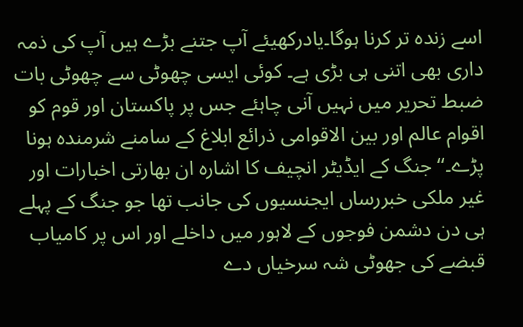اسے زندہ تر کرنا ہوگا۔یادرکھیئے آپ جتنے بڑے ہیں آپ کی ذمہ داری بھی اتنی ہی بڑی ہے۔ کوئی ایسی چھوٹی سے چھوٹی بات ضبط تحریر میں نہیں آنی چاہئے جس پر پاکستان اور قوم کو اقوام عالم اور بین الاقوامی ذرائع ابلاغ کے سامنے شرمندہ ہونا پڑے۔‘‘ جنگ کے ایڈیٹر انچیف کا اشارہ ان بھارتی اخبارات اور غیر ملکی خبررساں ایجنسیوں کی جانب تھا جو جنگ کے پہلے ہی دن دشمن فوجوں کے لاہور میں داخلے اور اس پر کامیاب قبضے کی جھوٹی شہ سرخیاں دے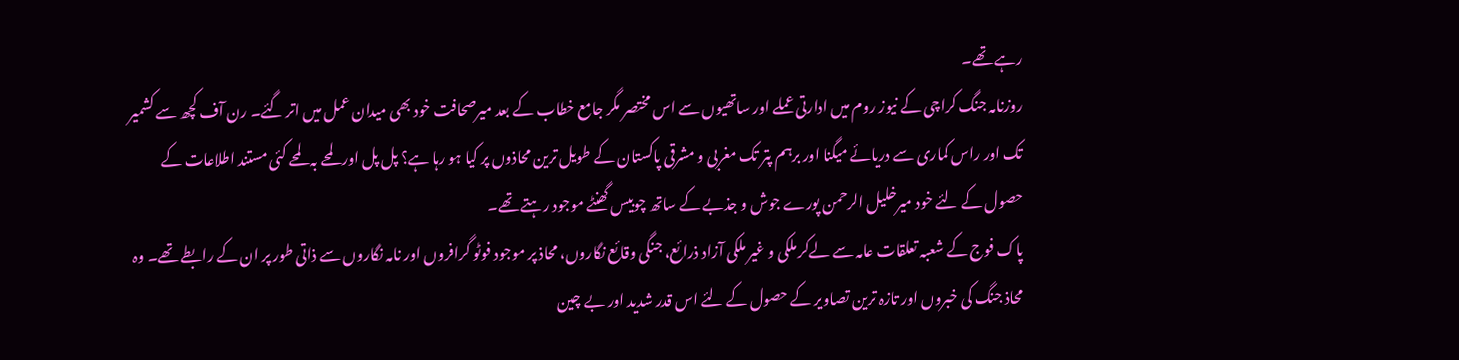رہے تھے۔
روزنامہ جنگ کراچی کے نیوز روم میں ادارتی عملے اور ساتھیوں سے اس مختصر مگر جامع خطاب کے بعد میرصحافت خود بھی میدان عمل میں اتر گئے۔ رن آف کچھ سے کشمیر تک اور راس کماری سے دریائے میگنا اور برہم پتر تک مغربی و مشرقی پاکستان کے طویل ترین محاذوں پر کیا ہو رہا ہے؟ پل پل اور لمحے بہ لمحے کئی مستند اطلاعات کے حصول کے لئے خود میرخلیل الرحمن پورے جوش و جذبے کے ساتھ چوبیس گھنٹے موجود رہتے تھے۔
پاک فوج کے شعبہ تعلقات عامہ سے لےکر ملکی و غیر ملکی آزاد ذرائع، جنگی وقائع نگاروں، محاذ پر موجود فوٹو گرافروں اور نامہ نگاروں سے ذاتی طور پر ان کے رابطے تھے۔ وہ محاذ جنگ کی خبروں اور تازہ ترین تصاویر کے حصول کے لئے اس قدر شدید اور بے چین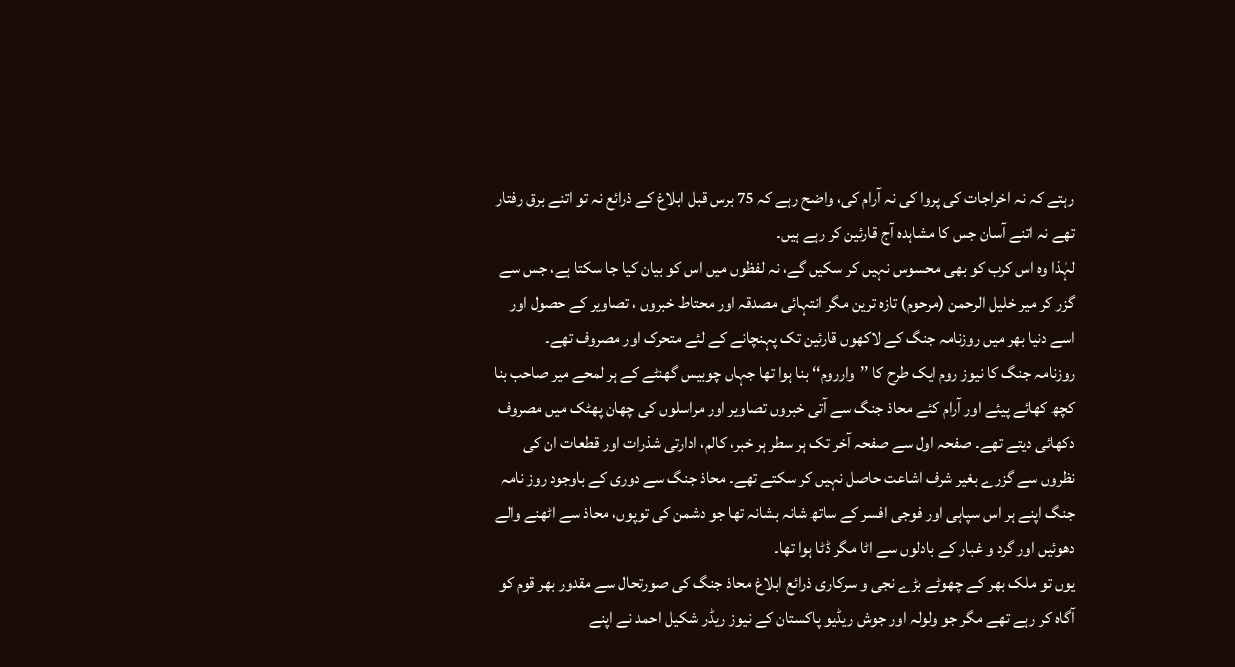رہتے کہ نہ اخراجات کی پروا کی نہ آرام کی، واضح رہے کہ 75 برس قبل ابلاغ کے ذرائع نہ تو اتنے برق رفتار تھے نہ اتنے آسان جس کا مشاہدہ آج قارئین کر رہے ہیں۔
لہٰذا وہ اس کرب کو بھی محسوس نہیں کر سکیں گے، نہ لفظوں میں اس کو بیان کیا جا سکتا ہے، جس سے گزر کر میر خلیل الرحمن (مرحوم) تازہ ترین مگر انتہائی مصدقہ اور محتاط خبروں ، تصاویر کے حصول اور اسے دنیا بھر میں روزنامہ جنگ کے لاکھوں قارئین تک پہنچانے کے لئے متحرک اور مصروف تھے۔
روزنامہ جنگ کا نیوز روم ایک طرح کا ’’وارروم‘‘ بنا ہوا تھا جہاں چوبیس گھنٹے کے ہر لمحے میر صاحب بنا کچھ کھائے پیئے اور آرام کئے محاذ جنگ سے آتی خبروں تصاویر اور مراسلوں کی چھان پھٹک میں مصروف دکھائی دیتے تھے۔ صفحہ اول سے صفحہ آخر تک ہر سطر ہر خبر، کالم، ادارتی شذرات اور قطعات ان کی نظروں سے گزرے بغیر شرف اشاعت حاصل نہیں کر سکتے تھے۔ محاذ جنگ سے دوری کے باوجود روز نامہ جنگ اپنے ہر اس سپاہی اور فوجی افسر کے ساتھ شانہ بشانہ تھا جو دشمن کی توپوں، محاذ سے اٹھنے والے دھوئیں اور گرد و غبار کے بادلوں سے اٹا مگر ڈٹا ہوا تھا۔
یوں تو ملک بھر کے چھوٹے بڑے نجی و سرکاری ذرائع ابلاغ محاذ جنگ کی صورتحال سے مقدور بھر قوم کو آگاہ کر رہے تھے مگر جو ولولہ اور جوش ریڈیو پاکستان کے نیوز ریڈر شکیل احمد نے اپنے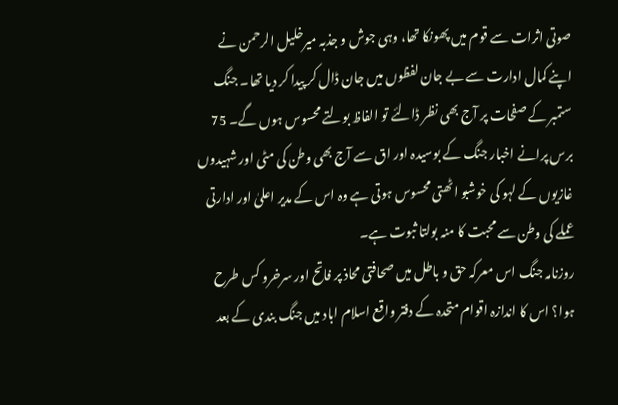صوتی اثرات سے قوم میں پھونکا تھا، وہی جوش و جذبہ میرخلیل الرحمن نے اپنے کمال ادارت سے بے جان لفظوں میں جان ڈال کر پیدا کر دیا تھا۔ جنگ ستمبر کے صفحات پر آج بھی نظر ڈالئے تو الفاظ بولتے محسوس ہوں گے۔ 75 برس پرانے اخبار جنگ کے بوسیدہ اور اق سے آج بھی وطن کی مٹی اور شہیدوں غازیوں کے لہو کی خوشبو اٹھتی محسوس ہوتی ہے وہ اس کے مدیر اعلیٰ اور ادارتی عملے کی وطن سے محبت کا منہ بولتا ثبوت ہے۔
روزنامہ جنگ اس معرکہ حق و باطل میں صحافتی محاذ پر فاتح اور سرخرو کس طرح ہوا؟ اس کا اندازہ اقوام متحدہ کے دفتر واقع اسلام اباد میں جنگ بندی کے بعد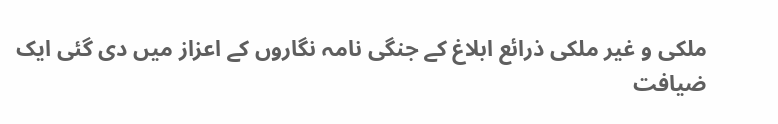ملکی و غیر ملکی ذرائع ابلاغ کے جنگی نامہ نگاروں کے اعزاز میں دی گئی ایک ضیافت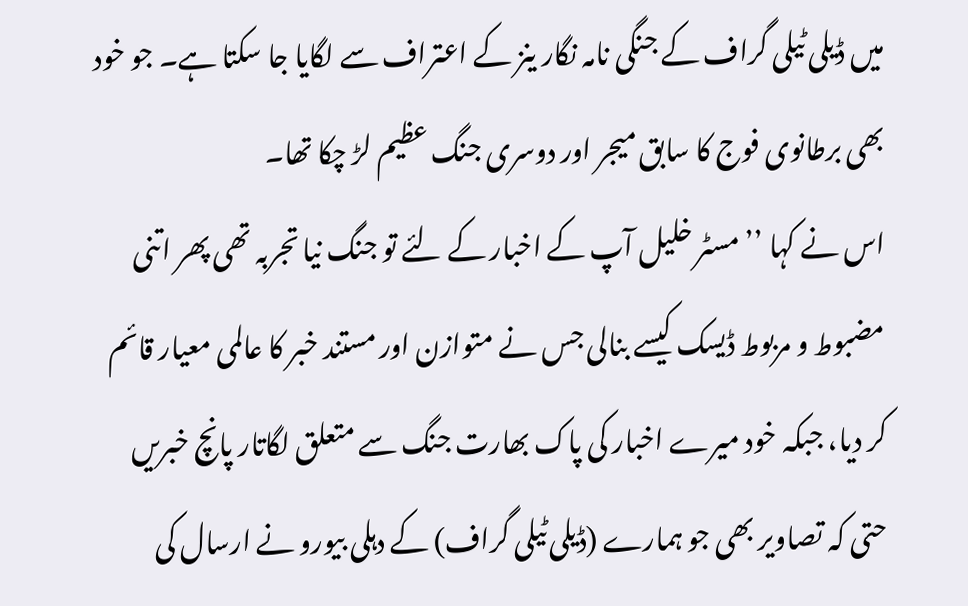میں ڈیلی ٹیلی گراف کے جنگی نامہ نگار ینز کے اعتراف سے لگایا جا سکتا ہے۔ جو خود بھی برطانوی فوج کا سابق میجر اور دوسری جنگ عظیم لڑ چکا تھا۔
اس نے کہا ’’ مسٹر خلیل آپ کے اخبار کے لئے تو جنگ نیا تجربہ تھی پھر اتنی مضبوط و مربوط ڈیسک کیسے بنالی جس نے متوازن اور مستند خبر کا عالمی معیار قائم کر دیا، جبکہ خود میرے اخبار کی پاک بھارت جنگ سے متعلق لگاتار پانچ خبریں حتی کہ تصاویر بھی جو ہمارے (ڈیلی ٹیلی گراف) کے دہلی بیورو نے ارسال کی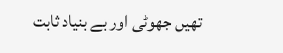تھیں جھوٹی اور بے بنیاد ثابت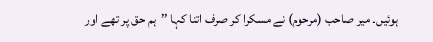ہوئیں۔ میر صاحب (مرحوم) نے مسکرا کر صرف اتنا کہا ’’ہم حق پر تھے اور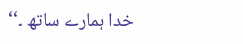خدا ہمارے ساتھ ۔‘‘